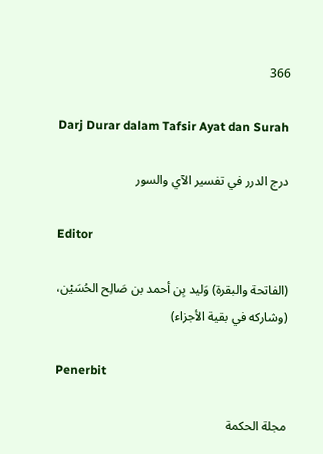366

Darj Durar dalam Tafsir Ayat dan Surah

درج الدرر في تفسير الآي والسور

Editor

(الفاتحة والبقرة) وَليد بِن أحمد بن صَالِح الحُسَيْن، (وشاركه في بقية الأجزاء)

Penerbit

مجلة الحكمة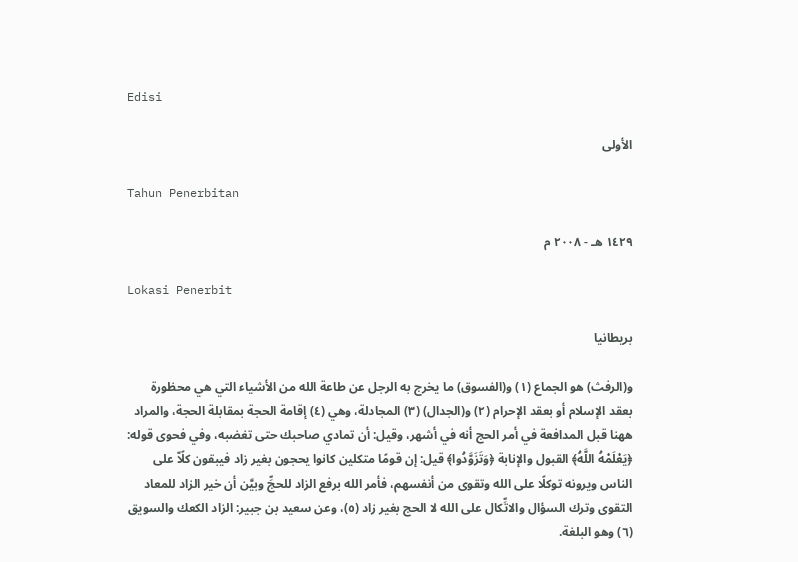Edisi

الأولى

Tahun Penerbitan

١٤٢٩ هـ - ٢٠٠٨ م

Lokasi Penerbit

بريطانيا

و(الرفث) هو الجماع (١) و(الفسوق) ما يخرج به الرجل عن طاعة الله من الأشياء التي هي محظورة بعقد الإسلام أو بعقد الإحرام (٢) و(الجدال) (٣) المجادلة، وهي (٤) إقامة الحجة بمقابلة الحجة، والمراد ههنا قبل المدافعة في أمر الحج أنه في أشهر، وقيل: أن تمادي صاحبك حتى تغضبه، وفي فحوى قوله: ﴿يَعْلَمْهُ اللَّهُ﴾ القبول والإنابة ﴿وَتَزَوَّدُوا﴾ قيل: إن قومًا متكلين كانوا يحجون بغير زاد فيبقون كلًاّ على الناس ويرونه توكلًا على الله وتقوى من أنفسهم، فأمر الله برفع الزاد للحجِّ وبيَّن أن خير الزاد للمعاد التقوى وترك السؤال والاتِّكال على الله لا الحج بغير زاد (٥)، وعن سعيد بن جبير: الزاد الكعك والسويق (٦) وهو البلغة.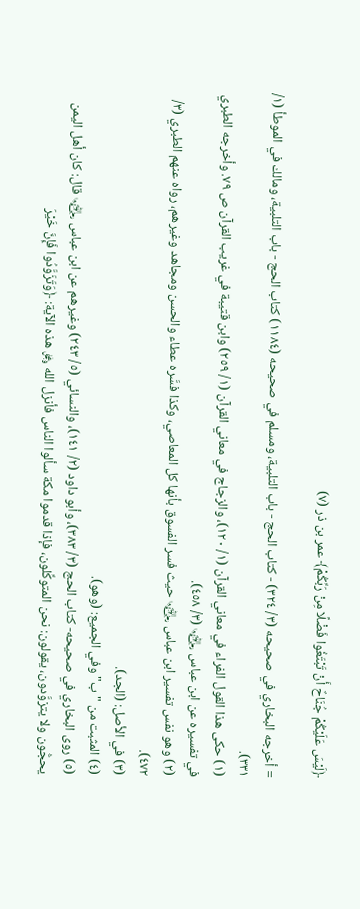﴿لَيْسَ عَلَيْكُمْ جُنَاحٌ أَنْ تَبْتَغُوا فَضْلًا مِنْ رَبِّكُمْ﴾ عمر بن ذر (٧)

= أخرجه البخاري في صحيحه (٣/ ٣٢٤) - كتاب الحج - باب التلبية، ومسلم في صحيحه (١١٨٤) كتاب الحج - باب التلبية، ومالك في الموطأ (١/ ٣٣١).
(١) حكى هذا القول الفراء في معاني القرآن (١/ ١٢٠)، والزجاج في معاني القرآن (١/ ٢٥٩) وابن قتيبة في غريب القرآن ص ٧٩. وأخرجه الطبري في تفسيره عن ابن عباس ﵄ (٣/ ٤٥٨).
(٢) وهو نفس تفسير ابن عباس ﵄ حيث فسر الفسوق بأنها كل المعاصي، وكذا فسَّره عطاء والحسن ومجاهد وغيرهم، رواه عنهم الطبري (٣/ ٤٧٢).
(٣) في الأصل: (الجد).
(٤) المثبت من "ب" وفي الجميع: (وهو).
(٥) روى البخاري في صحيحه- كتاب الحج (٣/ ٣٨٣)، وأبو داود (٢/ ١٤١)، والنسائي (٥/ ٢٤٣) وغيرهم عن ابن عباس ﵄ قال: كان أهل اليمن يحجُّون ولا يتزوَّدون، يقولون: نحن المتوكِّلون، فإذا قدموا مكة سألوا الناس فأنزل الله ﷿ هذه الآية: ﴿وَتَزَوَّدُوا فَإِنَّ خَيْرَ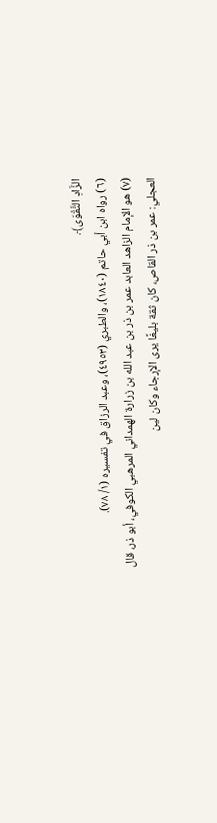الزَّادِ التَّقْوَى﴾.
(٦) رواه ابن أبي حاتم (١٨٤٠)، والطبري (٤٩٥٣)، وعبد الرزاق في تفسيره (١/ ٧٨).
(٧) هو الإمام الزاهد العابد عمر بن ذر بن عبد الله بن زرارة الهمداني المرهبي الكوفي، أبو ذر، قال العجلي: عمر بن ذر القاص، كان ثقة بليغًا يرى الإرجاء وكان لين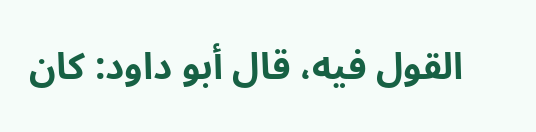القول فيه، قال أبو داود: كان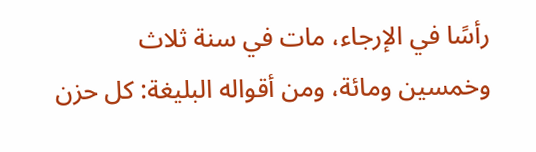رأسًا في الإرجاء، مات في سنة ثلاث وخمسين ومائة، ومن أقواله البليغة: كل حزن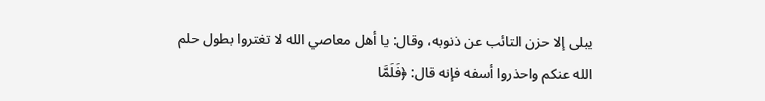يبلى إلا حزن التائب عن ذنوبه، وقال: يا أهل معاصي الله لا تغتروا بطول حلم الله عنكم واحذروا أسفه فإنه قال: ﴿فَلَمَّا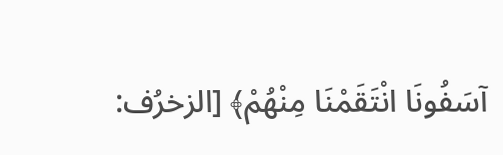آسَفُونَا انْتَقَمْنَا مِنْهُمْ﴾ [الزخرُف: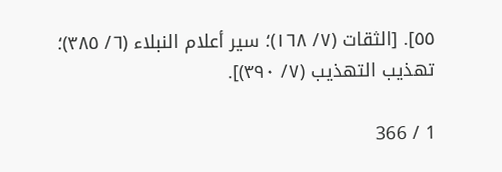٥٥]. [الثقات (٧/ ١٦٨)؛ سير أعلام النبلاء (٦/ ٣٨٥)؛ تهذيب التهذيب (٧/ ٣٩٠)].

1 / 366